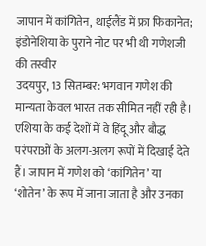जापान में कांगितेन, थाईलैंड में फ्रा फिकानेत; इंडोनेशिया के पुराने नोट पर भी थी गणेशजी की तस्वीर
उदयपुर, 13 सितम्बर: भगवान गणेश की मान्यता केवल भारत तक सीमित नहीं रही है। एशिया के कई देशों में वे हिंदू और बौद्ध परंपराओं के अलग-अलग रूपों में दिखाई देते हैं। जापान में गणेश को ‘कांगितेन’ या ‘शोतेन’ के रूप में जाना जाता है और उनका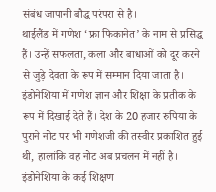संबंध जापानी बौद्ध परंपरा से है।
थाईलैंड में गणेश ‘फ्रा फिकानेत’ के नाम से प्रसिद्ध हैं। उन्हें सफलता, कला और बाधाओं को दूर करने से जुड़े देवता के रूप में सम्मान दिया जाता है।
इंडोनेशिया में गणेश ज्ञान और शिक्षा के प्रतीक के रूप में दिखाई देते हैं। देश के 20 हजार रुपिया के पुराने नोट पर भी गणेशजी की तस्वीर प्रकाशित हुई थी, हालांकि वह नोट अब प्रचलन में नहीं है। इंडोनेशिया के कई शिक्षण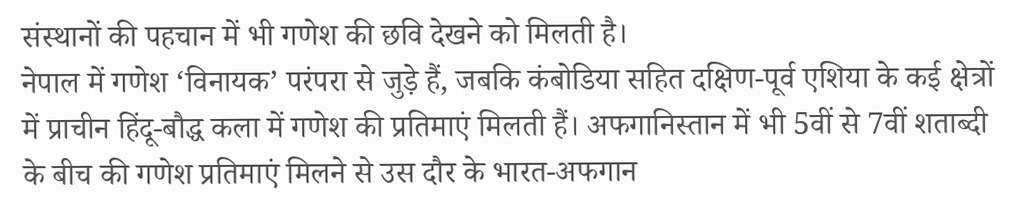संस्थानों की पहचान में भी गणेश की छवि देखने को मिलती है।
नेपाल में गणेश ‘विनायक’ परंपरा से जुड़े हैं, जबकि कंबोडिया सहित दक्षिण-पूर्व एशिया के कई क्षेत्रों में प्राचीन हिंदू-बौद्ध कला में गणेश की प्रतिमाएं मिलती हैं। अफगानिस्तान में भी 5वीं से 7वीं शताब्दी के बीच की गणेश प्रतिमाएं मिलने से उस दौर के भारत-अफगान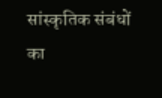सांस्कृतिक संबंधों का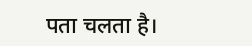पता चलता है।